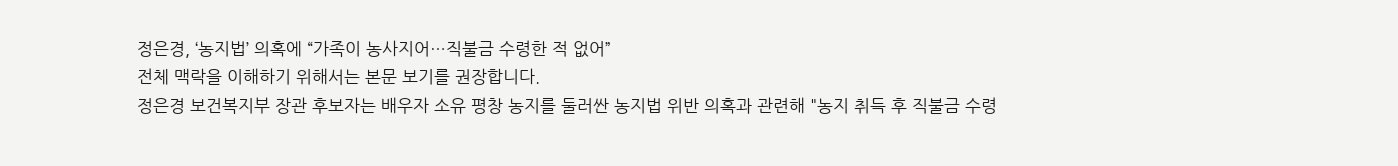정은경, ‘농지법’ 의혹에 “가족이 농사지어…직불금 수령한 적 없어”
전체 맥락을 이해하기 위해서는 본문 보기를 권장합니다.
정은경 보건복지부 장관 후보자는 배우자 소유 평창 농지를 둘러싼 농지법 위반 의혹과 관련해 "농지 취득 후 직불금 수령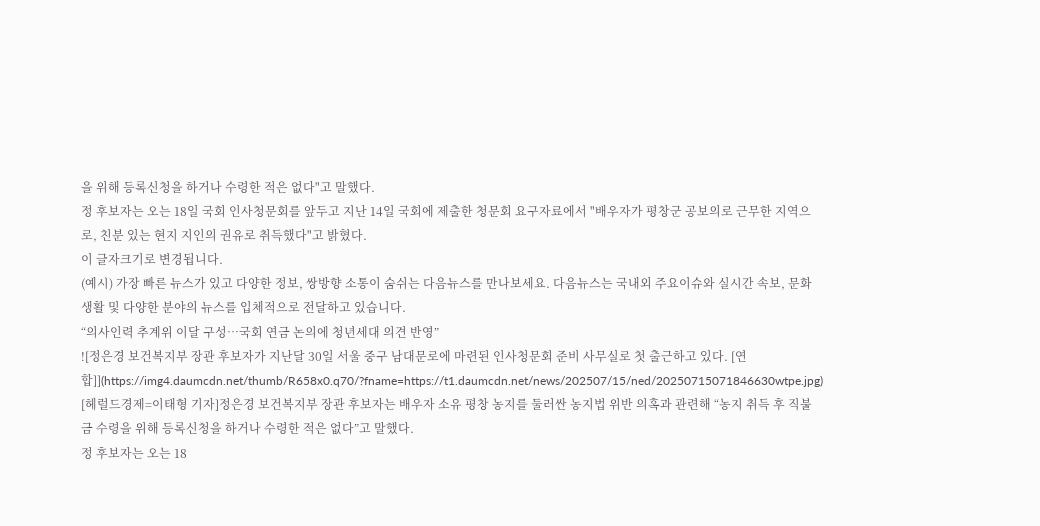을 위해 등록신청을 하거나 수령한 적은 없다"고 말했다.
정 후보자는 오는 18일 국회 인사청문회를 앞두고 지난 14일 국회에 제출한 청문회 요구자료에서 "배우자가 평창군 공보의로 근무한 지역으로, 친분 있는 현지 지인의 권유로 취득했다"고 밝혔다.
이 글자크기로 변경됩니다.
(예시) 가장 빠른 뉴스가 있고 다양한 정보, 쌍방향 소통이 숨쉬는 다음뉴스를 만나보세요. 다음뉴스는 국내외 주요이슈와 실시간 속보, 문화생활 및 다양한 분야의 뉴스를 입체적으로 전달하고 있습니다.
“의사인력 추계위 이달 구성…국회 연금 논의에 청년세대 의견 반영”
![정은경 보건복지부 장관 후보자가 지난달 30일 서울 중구 남대문로에 마련된 인사청문회 준비 사무실로 첫 출근하고 있다. [연합]](https://img4.daumcdn.net/thumb/R658x0.q70/?fname=https://t1.daumcdn.net/news/202507/15/ned/20250715071846630wtpe.jpg)
[헤럴드경제=이태형 기자]정은경 보건복지부 장관 후보자는 배우자 소유 평창 농지를 둘러싼 농지법 위반 의혹과 관련해 “농지 취득 후 직불금 수령을 위해 등록신청을 하거나 수령한 적은 없다”고 말했다.
정 후보자는 오는 18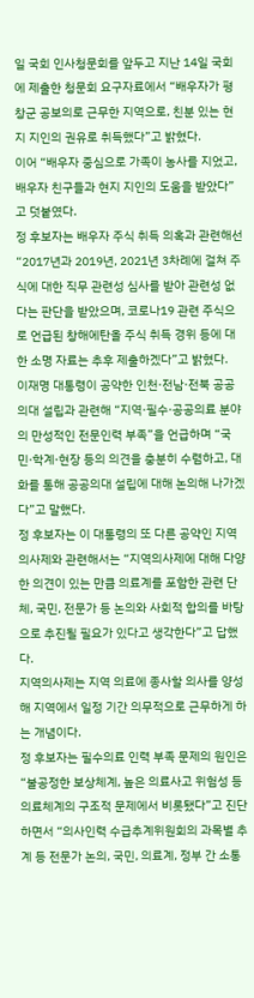일 국회 인사청문회를 앞두고 지난 14일 국회에 제출한 청문회 요구자료에서 “배우자가 평창군 공보의로 근무한 지역으로, 친분 있는 현지 지인의 권유로 취득했다”고 밝혔다.
이어 “배우자 중심으로 가족이 농사를 지었고, 배우자 친구들과 현지 지인의 도움을 받았다”고 덧붙였다.
정 후보자는 배우자 주식 취득 의혹과 관련해선 “2017년과 2019년, 2021년 3차례에 걸쳐 주식에 대한 직무 관련성 심사를 받아 관련성 없다는 판단을 받았으며, 코로나19 관련 주식으로 언급된 창해에탄올 주식 취득 경위 등에 대한 소명 자료는 추후 제출하겠다”고 밝혔다.
이재명 대통령이 공약한 인천·전남·전북 공공의대 설립과 관련해 “지역·필수·공공의료 분야의 만성적인 전문인력 부족”을 언급하며 “국민·학계·현장 등의 의견을 충분히 수렴하고, 대화를 통해 공공의대 설립에 대해 논의해 나가겠다”고 말했다.
정 후보자는 이 대통령의 또 다른 공약인 지역의사제와 관련해서는 “지역의사제에 대해 다양한 의견이 있는 만큼 의료계를 포함한 관련 단체, 국민, 전문가 등 논의와 사회적 합의를 바탕으로 추진될 필요가 있다고 생각한다”고 답했다.
지역의사제는 지역 의료에 종사할 의사를 양성해 지역에서 일정 기간 의무적으로 근무하게 하는 개념이다.
정 후보자는 필수의료 인력 부족 문제의 원인은 “불공정한 보상체계, 높은 의료사고 위험성 등 의료체계의 구조적 문제에서 비롯됐다”고 진단하면서 “의사인력 수급추계위원회의 과목별 추계 등 전문가 논의, 국민, 의료계, 정부 간 소통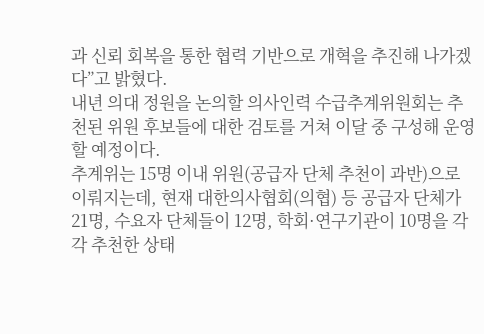과 신뢰 회복을 통한 협력 기반으로 개혁을 추진해 나가겠다”고 밝혔다.
내년 의대 정원을 논의할 의사인력 수급추계위원회는 추천된 위원 후보들에 대한 검토를 거쳐 이달 중 구성해 운영할 예정이다.
추계위는 15명 이내 위원(공급자 단체 추천이 과반)으로 이뤄지는데, 현재 대한의사협회(의협) 등 공급자 단체가 21명, 수요자 단체들이 12명, 학회·연구기관이 10명을 각각 추천한 상태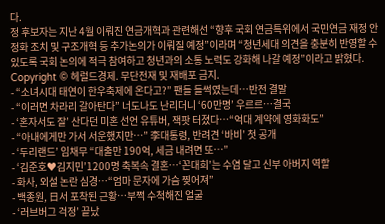다.
정 후보자는 지난 4월 이뤄진 연금개혁과 관련해선 “향후 국회 연금특위에서 국민연금 재정 안정화 조치 및 구조개혁 등 추가논의가 이뤄질 예정”이라며 “청년세대 의견을 충분히 반영할 수 있도록 국회 논의에 적극 참여하고 청년과의 소통 노력도 강화해 나갈 예정”이라고 밝혔다.
Copyright © 헤럴드경제. 무단전재 및 재배포 금지.
- “소녀시대 태연이 한우축제에 온다고?” 팬들 들썩였는데…반전 결말
- “이러면 차라리 갈아탄다” 너도나도 난리더니 ‘60만명’ 우르르…결국
- ‘혼자서도 잘’ 산다던 미혼 선언 유튜버, 잭팟 터졌다…“억대 계약에 영화화도”
- “아내에게만 가서 서운했지만…” 李대통령, 반려견 ‘바비’ 첫 공개
- ‘두리랜드’ 임채무 “대출만 190억, 세금 내려면 또…”
- ‘김준호♥김지민’1200명 축복속 결혼…‘꼰대희’는 수염 달고 신부 아버지 역할
- 화사, 외설 논란 심경…“엄마 문자에 가슴 찢어져”
- 백종원, 日서 포착된 근황…부쩍 수척해진 얼굴
- ‘러브버그 걱정’ 끝났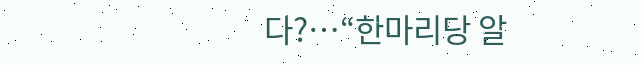다?…“한마리당 알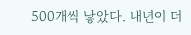500개씩 낳았다. 내년이 더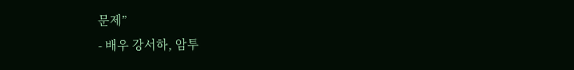문제”
- 배우 강서하, 암투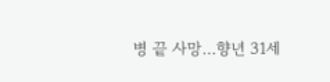병 끝 사망…향년 31세